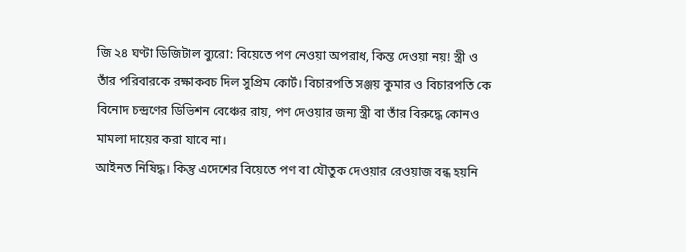জি ২৪ ঘণ্টা ডিজিটাল ব্যুরো: বিয়েতে পণ নেওয়া অপরাধ, কিন্ত দেওয়া নয়! স্ত্রী ও তাঁর পরিবারকে রক্ষাকবচ দিল সুপ্রিম কোর্ট। বিচারপতি সঞ্জয় কুমার ও বিচারপতি কে বিনোদ চন্দ্রণের ডিভিশন বেঞ্চের রায়, পণ দেওয়ার জন্য স্ত্রী বা তাঁর বিরুদ্ধে কোনও মামলা দায়ের করা যাবে না।
আইনত নিষিদ্ধ। কিন্তু এদেশের বিয়েতে পণ বা যৌতুক দেওয়ার রেওয়াজ বন্ধ হয়নি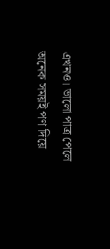এখনও। ভালো পাত্র পেলে অনেক সময়ই পণ দিয়ে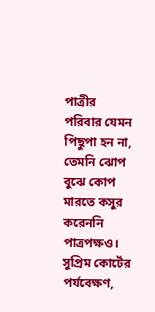পাত্রীর পরিবার যেমন পিছুপা হন না, তেমনি ঝোপ বুঝে কোপ মারতে কসুর করেননি পাত্রপক্ষও। সুপ্রিম কোর্টের পর্যবেক্ষণ,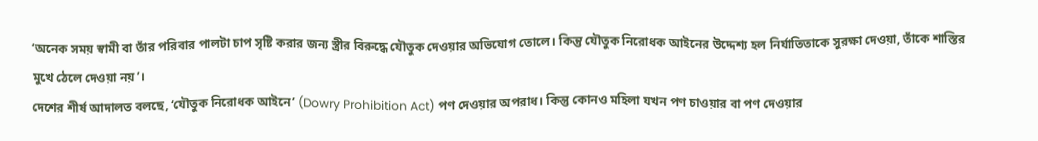‘অনেক সময় স্বামী বা তাঁর পরিবার পালটা চাপ সৃষ্টি করার জন্য স্ত্রীর বিরুদ্ধে যৌতুক দেওয়ার অভিযোগ তোলে। কিন্তু যৌতুক নিরোধক আইনের উদ্দেশ্য হল নির্যাতিতাকে সুরক্ষা দেওয়া, তাঁকে শাস্তির মুখে ঠেলে দেওয়া নয়’।
দেশের শীর্ষ আদালত বলছে, ‘যৌতুক নিরোধক আইনে’ (Dowry Prohibition Act) পণ দেওয়ার অপরাধ। কিন্তু কোনও মহিলা যখন পণ চাওয়ার বা পণ দেওয়ার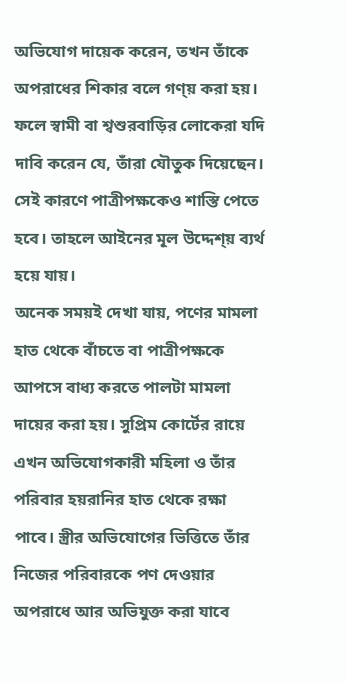অভিযোগ দায়েক করেন, তখন তাঁকে অপরাধের শিকার বলে গণ্য় করা হয়। ফলে স্বামী বা শ্বশুরবাড়ির লোকেরা যদি দাবি করেন যে, তাঁরা যৌতুক দিয়েছেন। সেই কারণে পাত্রীপক্ষকেও শাস্তি পেতে হবে। তাহলে আইনের মূল উদ্দেশ্য় ব্যর্থ হয়ে যায়।
অনেক সময়ই দেখা যায়, পণের মামলা হাত থেকে বাঁচতে বা পাত্রীপক্ষকে আপসে বাধ্য করতে পালটা মামলা দায়ের করা হয়। সুপ্রিম কোর্টের রায়ে এখন অভিযোগকারী মহিলা ও তাঁর পরিবার হয়রানির হাত থেকে রক্ষা পাবে। স্ত্রীর অভিযোগের ভিত্তিতে তাঁর নিজের পরিবারকে পণ দেওয়ার অপরাধে আর অভিযুক্ত করা যাবে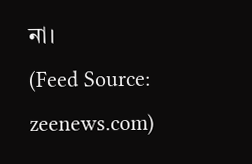না।
(Feed Source: zeenews.com)